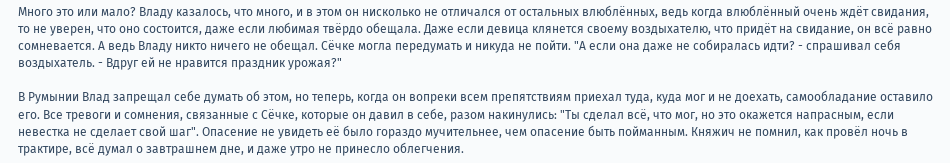Много это или мало? Владу казалось, что много, и в этом он нисколько не отличался от остальных влюблённых, ведь когда влюблённый очень ждёт свидания, то не уверен, что оно состоится, даже если любимая твёрдо обещала. Даже если девица клянется своему воздыхателю, что придёт на свидание, он всё равно сомневается. А ведь Владу никто ничего не обещал. Сёчке могла передумать и никуда не пойти. "А если она даже не собиралась идти? - спрашивал себя воздыхатель. - Вдруг ей не нравится праздник урожая?"

В Румынии Влад запрещал себе думать об этом, но теперь, когда он вопреки всем препятствиям приехал туда, куда мог и не доехать, самообладание оставило его. Все тревоги и сомнения, связанные с Сёчке, которые он давил в себе, разом накинулись: "Ты сделал всё, что мог, но это окажется напрасным, если невестка не сделает свой шаг". Опасение не увидеть её было гораздо мучительнее, чем опасение быть пойманным. Княжич не помнил, как провёл ночь в трактире, всё думал о завтрашнем дне, и даже утро не принесло облегчения.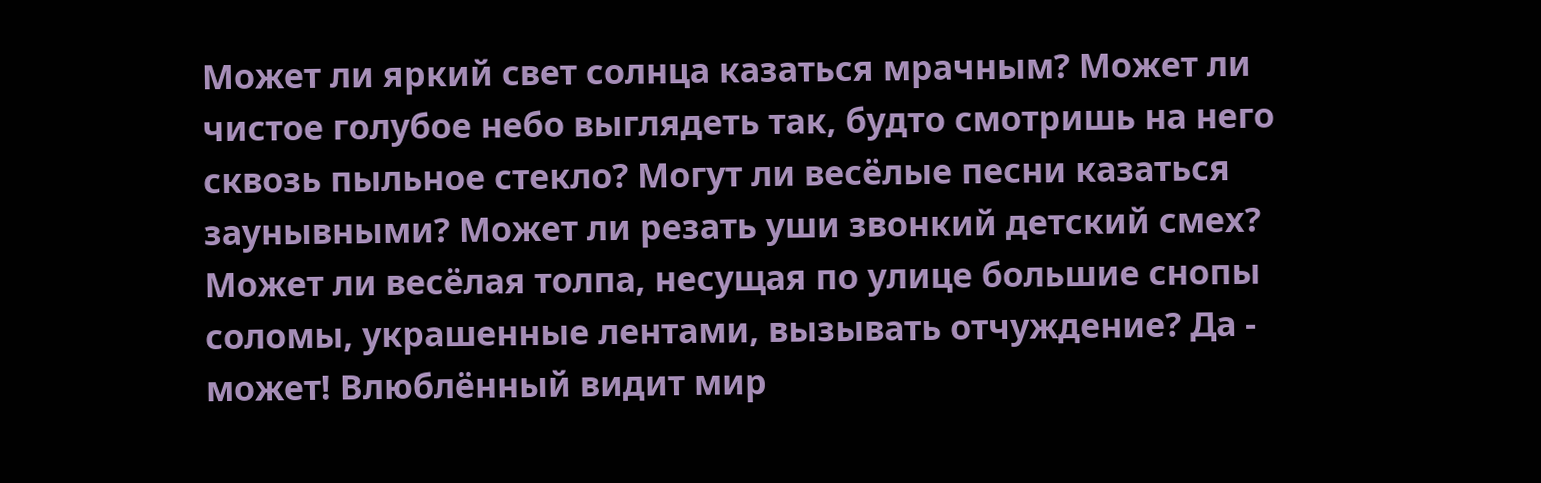Может ли яркий свет солнца казаться мрачным? Может ли чистое голубое небо выглядеть так, будто смотришь на него сквозь пыльное стекло? Могут ли весёлые песни казаться заунывными? Может ли резать уши звонкий детский смех? Может ли весёлая толпа, несущая по улице большие снопы соломы, украшенные лентами, вызывать отчуждение? Да - может! Влюблённый видит мир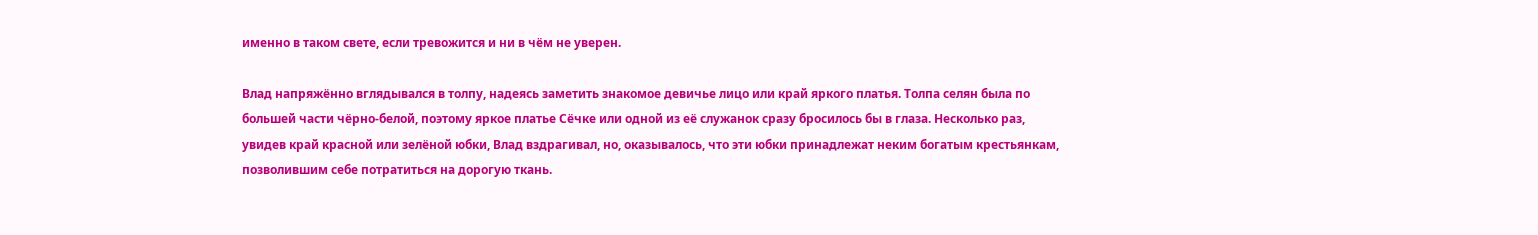именно в таком свете, если тревожится и ни в чём не уверен.

Влад напряжённо вглядывался в толпу, надеясь заметить знакомое девичье лицо или край яркого платья. Толпа селян была по большей части чёрно-белой, поэтому яркое платье Сёчке или одной из её служанок сразу бросилось бы в глаза. Несколько раз, увидев край красной или зелёной юбки, Влад вздрагивал, но, оказывалось, что эти юбки принадлежат неким богатым крестьянкам, позволившим себе потратиться на дорогую ткань.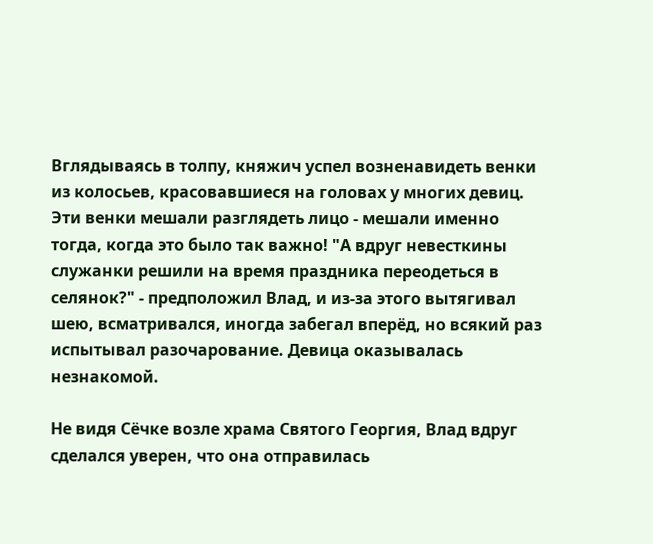Вглядываясь в толпу, княжич успел возненавидеть венки из колосьев, красовавшиеся на головах у многих девиц. Эти венки мешали разглядеть лицо - мешали именно тогда, когда это было так важно! "А вдруг невесткины служанки решили на время праздника переодеться в селянок?" - предположил Влад, и из-за этого вытягивал шею, всматривался, иногда забегал вперёд, но всякий раз испытывал разочарование. Девица оказывалась незнакомой.

Не видя Сёчке возле храма Святого Георгия, Влад вдруг сделался уверен, что она отправилась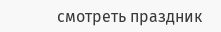смотреть праздник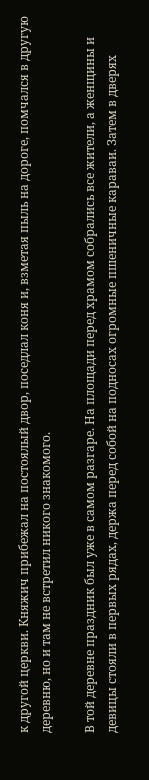к другой церкви. Княжич прибежал на постоялый двор, поседлал коня и, взметая пыль на дороге, помчался в другую деревню, но и там не встретил никого знакомого.

В той деревне праздник был уже в самом разгаре. На площади перед храмом собрались все жители, а женщины и девицы стояли в первых рядах, держа перед собой на подносах огромные пшеничные караваи. Затем в дверях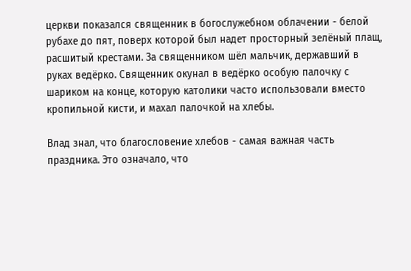церкви показался священник в богослужебном облачении - белой рубахе до пят, поверх которой был надет просторный зелёный плащ, расшитый крестами. За священником шёл мальчик, державший в руках ведёрко. Священник окунал в ведёрко особую палочку с шариком на конце, которую католики часто использовали вместо кропильной кисти, и махал палочкой на хлебы.

Влад знал, что благословение хлебов - самая важная часть праздника. Это означало, что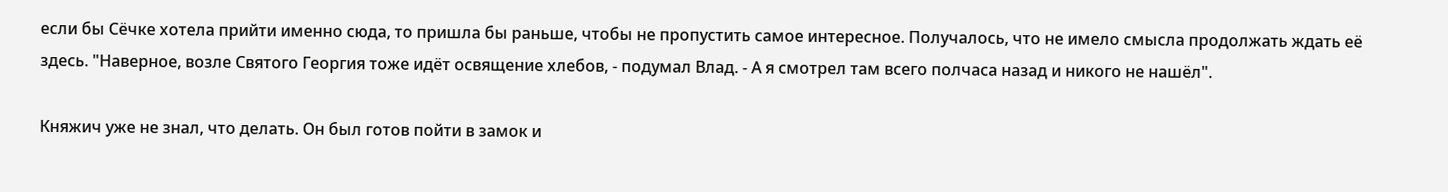если бы Сёчке хотела прийти именно сюда, то пришла бы раньше, чтобы не пропустить самое интересное. Получалось, что не имело смысла продолжать ждать её здесь. "Наверное, возле Святого Георгия тоже идёт освящение хлебов, - подумал Влад. - А я смотрел там всего полчаса назад и никого не нашёл".

Княжич уже не знал, что делать. Он был готов пойти в замок и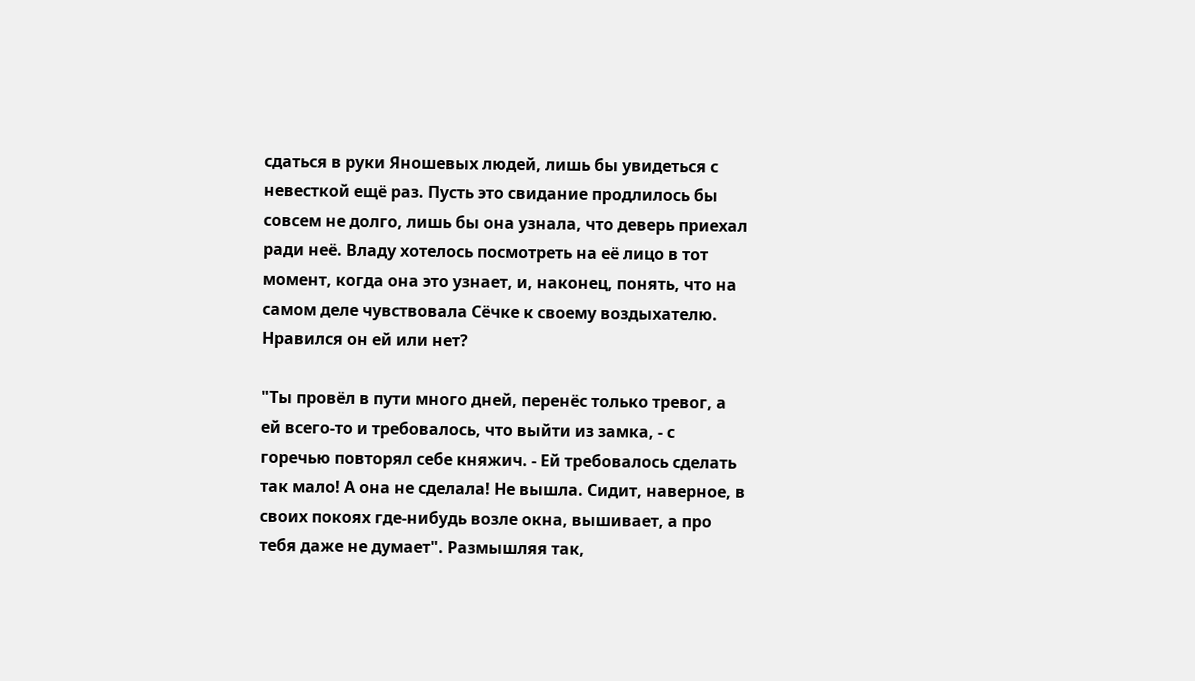сдаться в руки Яношевых людей, лишь бы увидеться с невесткой ещё раз. Пусть это свидание продлилось бы совсем не долго, лишь бы она узнала, что деверь приехал ради неё. Владу хотелось посмотреть на её лицо в тот момент, когда она это узнает, и, наконец, понять, что на самом деле чувствовала Сёчке к своему воздыхателю. Нравился он ей или нет?

"Ты провёл в пути много дней, перенёс только тревог, а ей всего-то и требовалось, что выйти из замка, - с горечью повторял себе княжич. - Ей требовалось сделать так мало! А она не сделала! Не вышла. Сидит, наверное, в своих покоях где-нибудь возле окна, вышивает, а про тебя даже не думает". Размышляя так,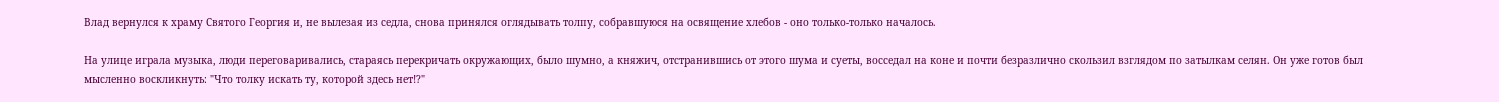Влад вернулся к храму Святого Георгия и, не вылезая из седла, снова принялся оглядывать толпу, собравшуюся на освящение хлебов - оно только-только началось.

На улице играла музыка, люди переговаривались, стараясь перекричать окружающих, было шумно, а княжич, отстранившись от этого шума и суеты, восседал на коне и почти безразлично скользил взглядом по затылкам селян. Он уже готов был мысленно воскликнуть: "Что толку искать ту, которой здесь нет!?"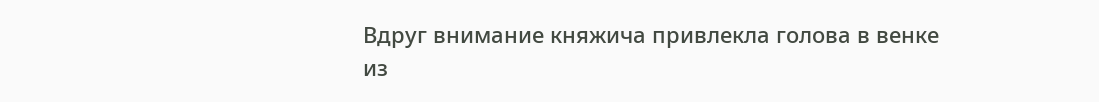Вдруг внимание княжича привлекла голова в венке из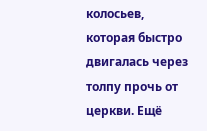колосьев, которая быстро двигалась через толпу прочь от церкви. Ещё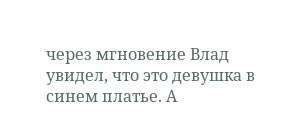через мгновение Влад увидел, что это девушка в синем платье. А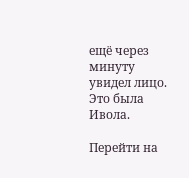ещё через минуту увидел лицо. Это была Ивола.

Перейти на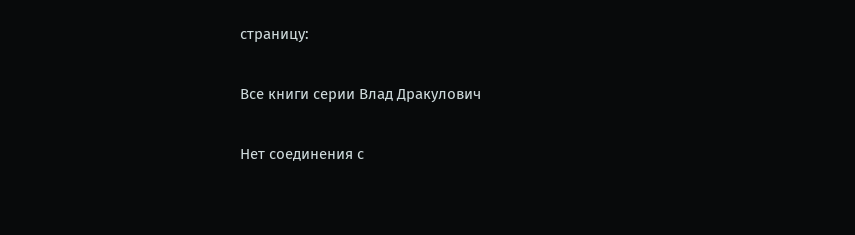страницу:

Все книги серии Влад Дракулович

Нет соединения с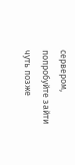сервером, попробуйте зайти чуть позже